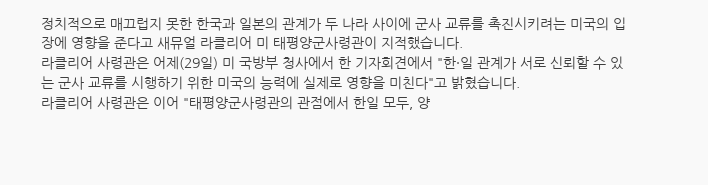정치적으로 매끄럽지 못한 한국과 일본의 관계가 두 나라 사이에 군사 교류를 촉진시키려는 미국의 입장에 영향을 준다고 새뮤얼 라클리어 미 태평양군사령관이 지적했습니다.
라클리어 사령관은 어제(29일) 미 국방부 청사에서 한 기자회견에서 "한·일 관계가 서로 신뢰할 수 있는 군사 교류를 시행하기 위한 미국의 능력에 실제로 영향을 미친다"고 밝혔습니다.
라클리어 사령관은 이어 "태평양군사령관의 관점에서 한일 모두, 양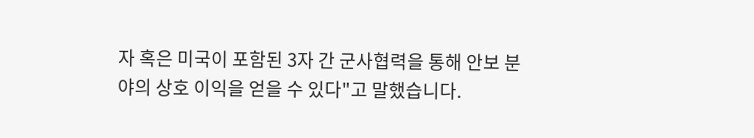자 혹은 미국이 포함된 3자 간 군사협력을 통해 안보 분야의 상호 이익을 얻을 수 있다"고 말했습니다.